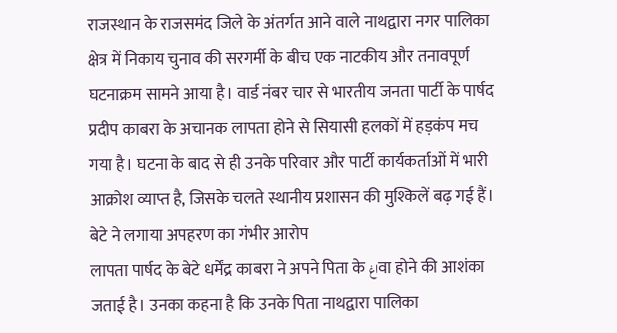राजस्थान के राजसमंद जिले के अंतर्गत आने वाले नाथद्वारा नगर पालिका क्षेत्र में निकाय चुनाव की सरगर्मी के बीच एक नाटकीय और तनावपूर्ण घटनाक्रम सामने आया है। वार्ड नंबर चार से भारतीय जनता पार्टी के पार्षद प्रदीप काबरा के अचानक लापता होने से सियासी हलकों में हड़कंप मच गया है। घटना के बाद से ही उनके परिवार और पार्टी कार्यकर्ताओं में भारी आक्रोश व्याप्त है, जिसके चलते स्थानीय प्रशासन की मुश्किलें बढ़ गई हैं।
बेटे ने लगाया अपहरण का गंभीर आरोप
लापता पार्षद के बेटे धर्मेंद्र काबरा ने अपने पिता के اغवा होने की आशंका जताई है। उनका कहना है कि उनके पिता नाथद्वारा पालिका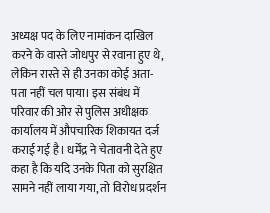अध्यक्ष पद के लिए नामांकन दाखिल करने के वास्ते जोधपुर से रवाना हुए थे, लेकिन रास्ते से ही उनका कोई अता-पता नहीं चल पाया। इस संबंध में परिवार की ओर से पुलिस अधीक्षक कार्यालय में औपचारिक शिकायत दर्ज कराई गई है। धर्मेंद्र ने चेतावनी देते हुए कहा है कि यदि उनके पिता को सुरक्षित सामने नहीं लाया गया, तो विरोध प्रदर्शन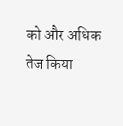को और अधिक तेज किया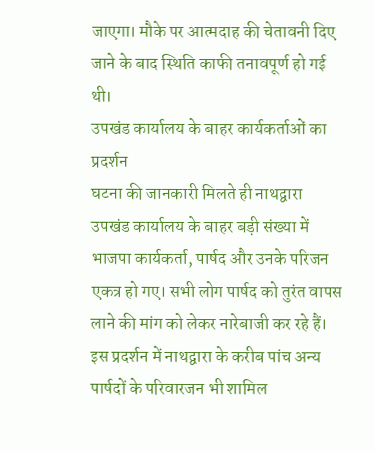जाएगा। मौके पर आत्मदाह की चेतावनी दिए जाने के बाद स्थिति काफी तनावपूर्ण हो गई थी।
उपखंड कार्यालय के बाहर कार्यकर्ताओं का प्रदर्शन
घटना की जानकारी मिलते ही नाथद्वारा उपखंड कार्यालय के बाहर बड़ी संख्या में भाजपा कार्यकर्ता, पार्षद और उनके परिजन एकत्र हो गए। सभी लोग पार्षद को तुरंत वापस लाने की मांग को लेकर नारेबाजी कर रहे हैं। इस प्रदर्शन में नाथद्वारा के करीब पांच अन्य पार्षदों के परिवारजन भी शामिल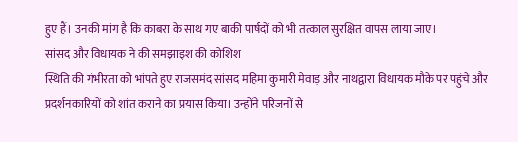हुए हैं। उनकी मांग है कि काबरा के साथ गए बाकी पार्षदों को भी तत्काल सुरक्षित वापस लाया जाए।
सांसद और विधायक ने की समझाइश की कोशिश
स्थिति की गंभीरता को भांपते हुए राजसमंद सांसद महिमा कुमारी मेवाड़ और नाथद्वारा विधायक मौके पर पहुंचे और प्रदर्शनकारियों को शांत कराने का प्रयास किया। उन्होंने परिजनों से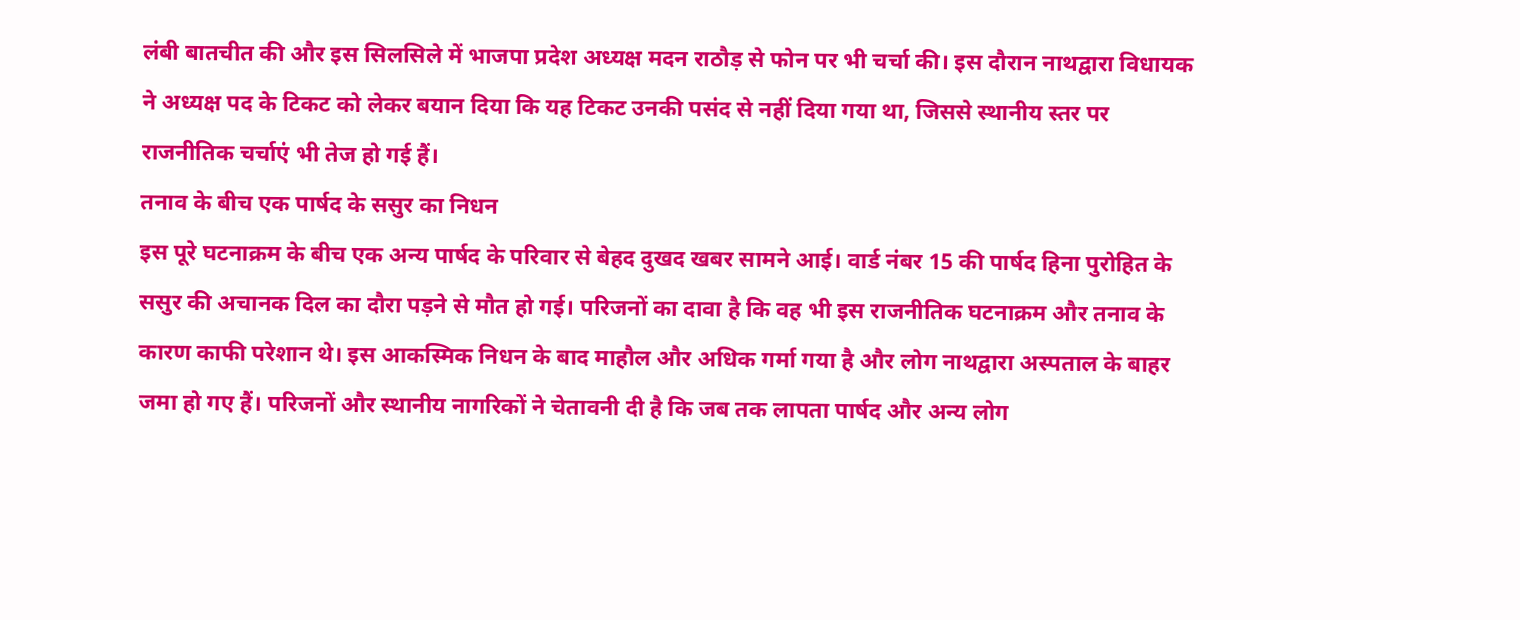लंबी बातचीत की और इस सिलसिले में भाजपा प्रदेश अध्यक्ष मदन राठौड़ से फोन पर भी चर्चा की। इस दौरान नाथद्वारा विधायक ने अध्यक्ष पद के टिकट को लेकर बयान दिया कि यह टिकट उनकी पसंद से नहीं दिया गया था, जिससे स्थानीय स्तर पर राजनीतिक चर्चाएं भी तेज हो गई हैं।
तनाव के बीच एक पार्षद के ससुर का निधन
इस पूरे घटनाक्रम के बीच एक अन्य पार्षद के परिवार से बेहद दुखद खबर सामने आई। वार्ड नंबर 15 की पार्षद हिना पुरोहित के ससुर की अचानक दिल का दौरा पड़ने से मौत हो गई। परिजनों का दावा है कि वह भी इस राजनीतिक घटनाक्रम और तनाव के कारण काफी परेशान थे। इस आकस्मिक निधन के बाद माहौल और अधिक गर्मा गया है और लोग नाथद्वारा अस्पताल के बाहर जमा हो गए हैं। परिजनों और स्थानीय नागरिकों ने चेतावनी दी है कि जब तक लापता पार्षद और अन्य लोग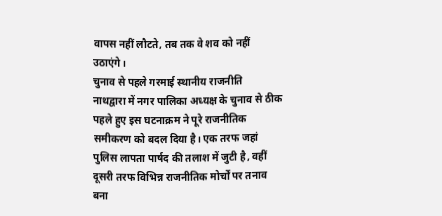वापस नहीं लौटते, तब तक वे शव को नहीं उठाएंगे।
चुनाव से पहले गरमाई स्थानीय राजनीति
नाथद्वारा में नगर पालिका अध्यक्ष के चुनाव से ठीक पहले हुए इस घटनाक्रम ने पूरे राजनीतिक समीकरण को बदल दिया है। एक तरफ जहां पुलिस लापता पार्षद की तलाश में जुटी है, वहीं दूसरी तरफ विभिन्न राजनीतिक मोर्चों पर तनाव बना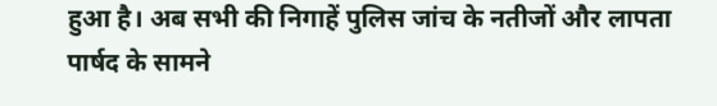हुआ है। अब सभी की निगाहें पुलिस जांच के नतीजों और लापता पार्षद के सामने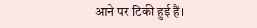आने पर टिकी हुई हैं।